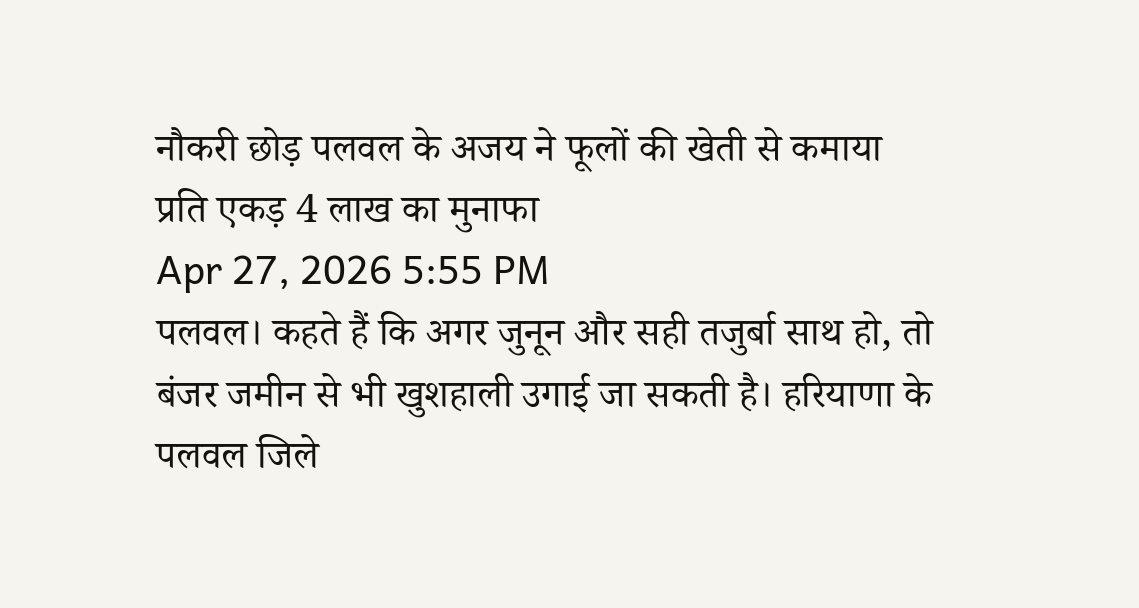नौकरी छोड़ पलवल के अजय ने फूलों की खेती से कमाया प्रति एकड़ 4 लाख का मुनाफा
Apr 27, 2026 5:55 PM
पलवल। कहते हैं कि अगर जुनून और सही तजुर्बा साथ हो, तो बंजर जमीन से भी खुशहाली उगाई जा सकती है। हरियाणा के पलवल जिले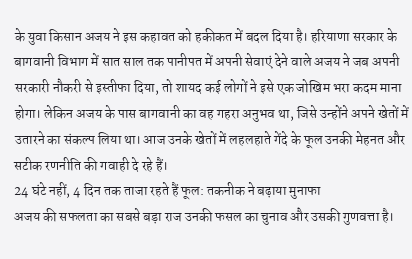के युवा किसान अजय ने इस कहावत को हकीकत में बदल दिया है। हरियाणा सरकार के बागवानी विभाग में सात साल तक पानीपत में अपनी सेवाएं देने वाले अजय ने जब अपनी सरकारी नौकरी से इस्तीफा दिया, तो शायद कई लोगों ने इसे एक जोखिम भरा कदम माना होगा। लेकिन अजय के पास बागवानी का वह गहरा अनुभव था, जिसे उन्होंने अपने खेतों में उतारने का संकल्प लिया था। आज उनके खेतों में लहलहाते गेंदे के फूल उनकी मेहनत और सटीक रणनीति की गवाही दे रहे हैं।
24 घंटे नहीं, 4 दिन तक ताजा रहते हैं फूल: तकनीक ने बढ़ाया मुनाफा
अजय की सफलता का सबसे बड़ा राज उनकी फसल का चुनाव और उसकी गुणवत्ता है।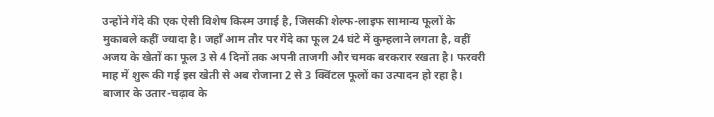उन्होंने गेंदे की एक ऐसी विशेष किस्म उगाई है, जिसकी शेल्फ-लाइफ सामान्य फूलों के मुकाबले कहीं ज्यादा है। जहाँ आम तौर पर गेंदे का फूल 24 घंटे में कुम्हलाने लगता है, वहीं अजय के खेतों का फूल 3 से 4 दिनों तक अपनी ताजगी और चमक बरकरार रखता है। फरवरी माह में शुरू की गई इस खेती से अब रोजाना 2 से 3 क्विंटल फूलों का उत्पादन हो रहा है। बाजार के उतार-चढ़ाव के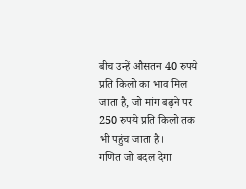बीच उन्हें औसतन 40 रुपये प्रति किलो का भाव मिल जाता है, जो मांग बढ़ने पर 250 रुपये प्रति किलो तक भी पहुंच जाता है।
गणित जो बदल देगा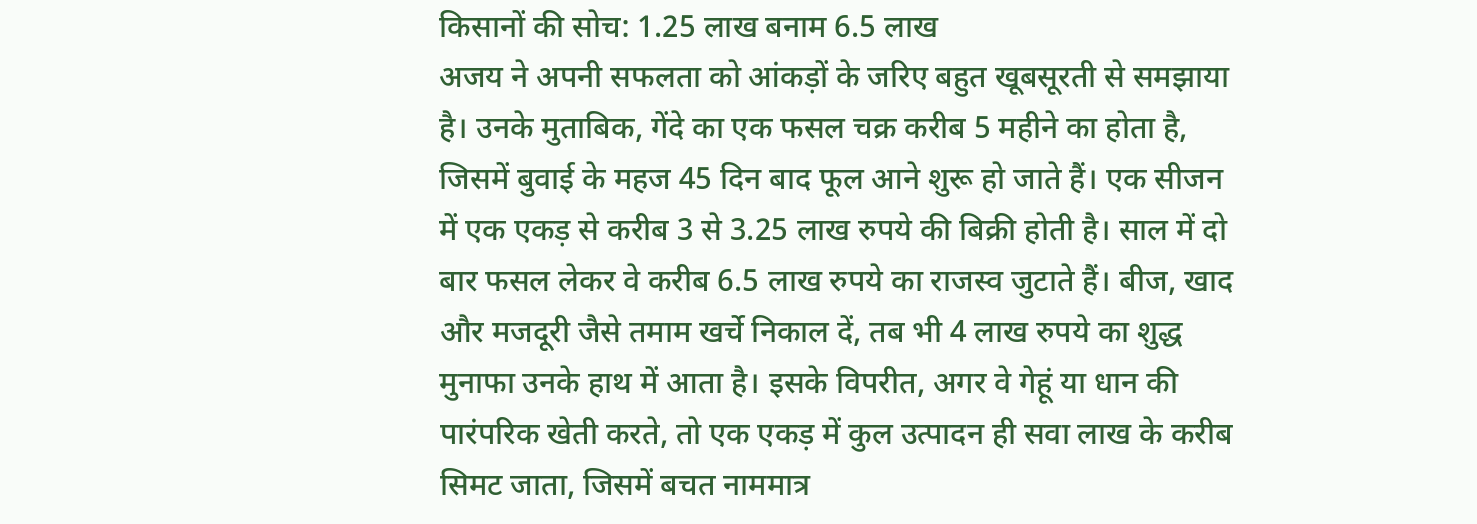किसानों की सोच: 1.25 लाख बनाम 6.5 लाख
अजय ने अपनी सफलता को आंकड़ों के जरिए बहुत खूबसूरती से समझाया है। उनके मुताबिक, गेंदे का एक फसल चक्र करीब 5 महीने का होता है, जिसमें बुवाई के महज 45 दिन बाद फूल आने शुरू हो जाते हैं। एक सीजन में एक एकड़ से करीब 3 से 3.25 लाख रुपये की बिक्री होती है। साल में दो बार फसल लेकर वे करीब 6.5 लाख रुपये का राजस्व जुटाते हैं। बीज, खाद और मजदूरी जैसे तमाम खर्चे निकाल दें, तब भी 4 लाख रुपये का शुद्ध मुनाफा उनके हाथ में आता है। इसके विपरीत, अगर वे गेहूं या धान की पारंपरिक खेती करते, तो एक एकड़ में कुल उत्पादन ही सवा लाख के करीब सिमट जाता, जिसमें बचत नाममात्र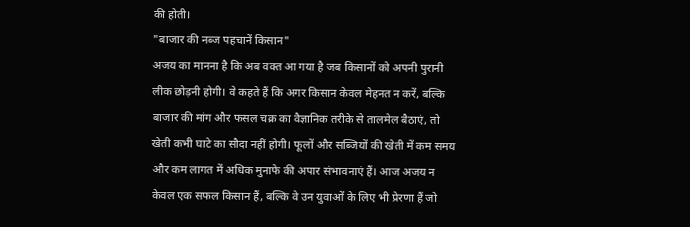की होती।
"बाजार की नब्ज पहचानें किसान"
अजय का मानना है कि अब वक्त आ गया है जब किसानों को अपनी पुरानी लीक छोड़नी होगी। वे कहते हैं कि अगर किसान केवल मेहनत न करें, बल्कि बाजार की मांग और फसल चक्र का वैज्ञानिक तरीके से तालमेल बैठाएं, तो खेती कभी घाटे का सौदा नहीं होगी। फूलों और सब्जियों की खेती में कम समय और कम लागत में अधिक मुनाफे की अपार संभावनाएं हैं। आज अजय न केवल एक सफल किसान हैं, बल्कि वे उन युवाओं के लिए भी प्रेरणा हैं जो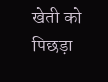खेती को पिछड़ा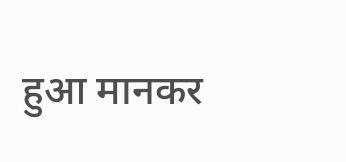हुआ मानकर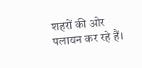शहरों की ओर पलायन कर रहे हैं।